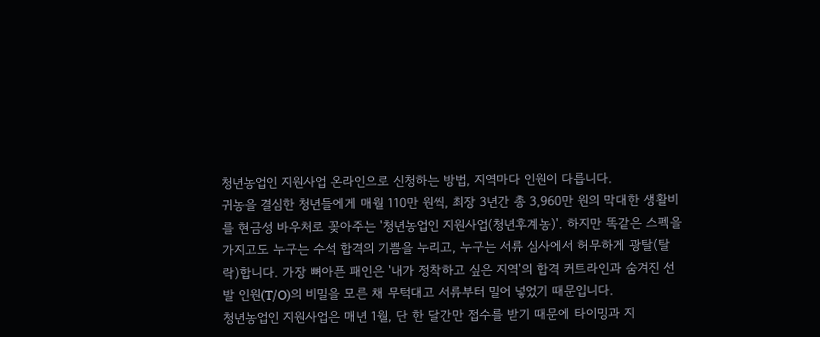청년농업인 지원사업 온라인으로 신청하는 방법, 지역마다 인원이 다릅니다.
귀농을 결심한 청년들에게 매월 110만 원씩, 최장 3년간 총 3,960만 원의 막대한 생활비를 현금성 바우처로 꽂아주는 '청년농업인 지원사업(청년후계농)'. 하지만 똑같은 스펙을 가지고도 누구는 수석 합격의 기쁨을 누리고, 누구는 서류 심사에서 허무하게 광탈(탈락)합니다. 가장 뼈아픈 패인은 '내가 정착하고 싶은 지역'의 합격 커트라인과 숨겨진 선발 인원(T/O)의 비밀을 모른 채 무턱대고 서류부터 밀어 넣었기 때문입니다.
청년농업인 지원사업은 매년 1월, 단 한 달간만 접수를 받기 때문에 타이밍과 지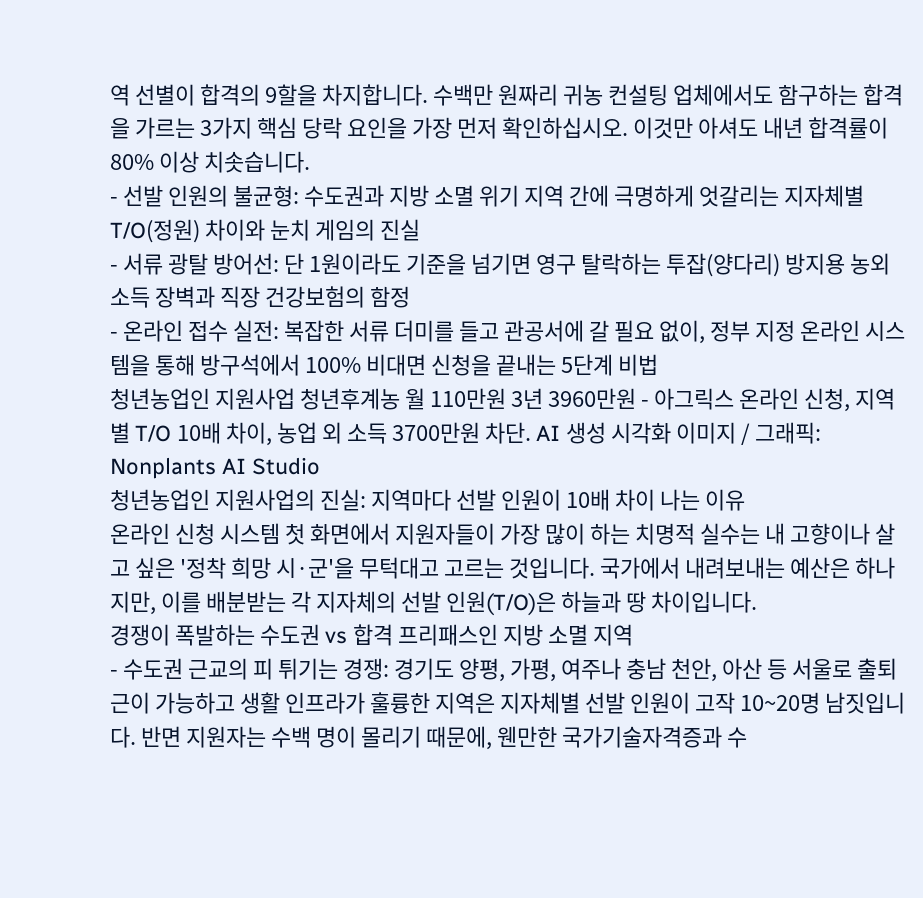역 선별이 합격의 9할을 차지합니다. 수백만 원짜리 귀농 컨설팅 업체에서도 함구하는 합격을 가르는 3가지 핵심 당락 요인을 가장 먼저 확인하십시오. 이것만 아셔도 내년 합격률이 80% 이상 치솟습니다.
- 선발 인원의 불균형: 수도권과 지방 소멸 위기 지역 간에 극명하게 엇갈리는 지자체별 T/O(정원) 차이와 눈치 게임의 진실
- 서류 광탈 방어선: 단 1원이라도 기준을 넘기면 영구 탈락하는 투잡(양다리) 방지용 농외소득 장벽과 직장 건강보험의 함정
- 온라인 접수 실전: 복잡한 서류 더미를 들고 관공서에 갈 필요 없이, 정부 지정 온라인 시스템을 통해 방구석에서 100% 비대면 신청을 끝내는 5단계 비법
청년농업인 지원사업 청년후계농 월 110만원 3년 3960만원 - 아그릭스 온라인 신청, 지역별 T/O 10배 차이, 농업 외 소득 3700만원 차단. AI 생성 시각화 이미지 / 그래픽: Nonplants AI Studio
청년농업인 지원사업의 진실: 지역마다 선발 인원이 10배 차이 나는 이유
온라인 신청 시스템 첫 화면에서 지원자들이 가장 많이 하는 치명적 실수는 내 고향이나 살고 싶은 '정착 희망 시·군'을 무턱대고 고르는 것입니다. 국가에서 내려보내는 예산은 하나지만, 이를 배분받는 각 지자체의 선발 인원(T/O)은 하늘과 땅 차이입니다.
경쟁이 폭발하는 수도권 vs 합격 프리패스인 지방 소멸 지역
- 수도권 근교의 피 튀기는 경쟁: 경기도 양평, 가평, 여주나 충남 천안, 아산 등 서울로 출퇴근이 가능하고 생활 인프라가 훌륭한 지역은 지자체별 선발 인원이 고작 10~20명 남짓입니다. 반면 지원자는 수백 명이 몰리기 때문에, 웬만한 국가기술자격증과 수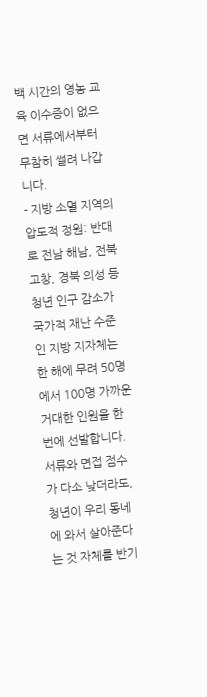백 시간의 영농 교육 이수증이 없으면 서류에서부터 무참히 썰려 나갑니다.
- 지방 소멸 지역의 압도적 정원: 반대로 전남 해남, 전북 고창, 경북 의성 등 청년 인구 감소가 국가적 재난 수준인 지방 지자체는 한 해에 무려 50명에서 100명 가까운 거대한 인원을 한 번에 선발합니다. 서류와 면접 점수가 다소 낮더라도, 청년이 우리 동네에 와서 살아준다는 것 자체를 반기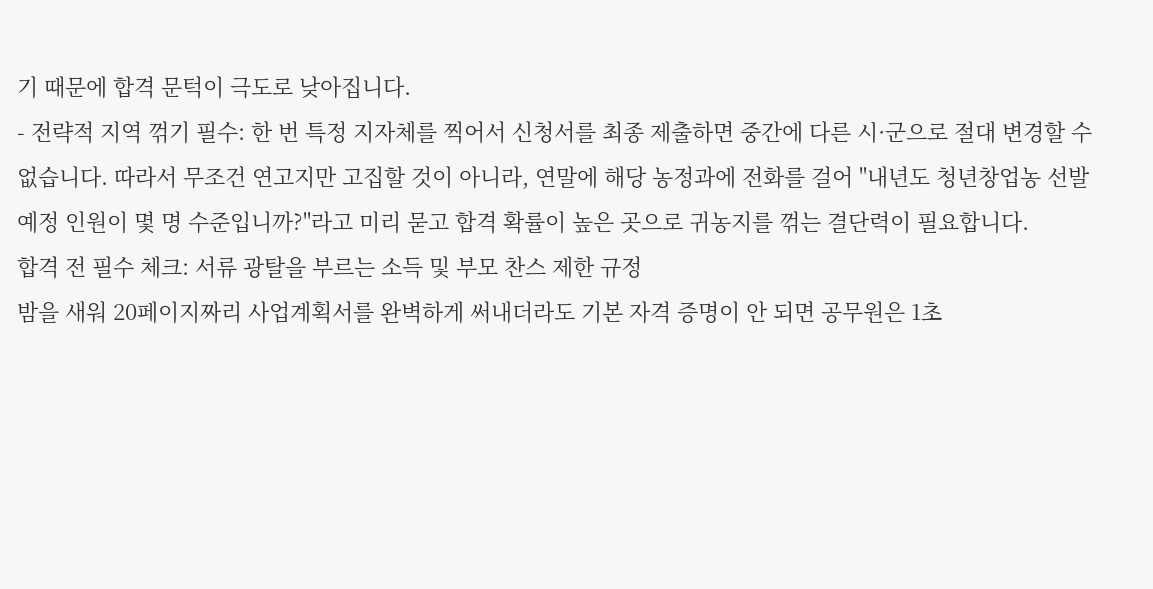기 때문에 합격 문턱이 극도로 낮아집니다.
- 전략적 지역 꺾기 필수: 한 번 특정 지자체를 찍어서 신청서를 최종 제출하면 중간에 다른 시·군으로 절대 변경할 수 없습니다. 따라서 무조건 연고지만 고집할 것이 아니라, 연말에 해당 농정과에 전화를 걸어 "내년도 청년창업농 선발 예정 인원이 몇 명 수준입니까?"라고 미리 묻고 합격 확률이 높은 곳으로 귀농지를 꺾는 결단력이 필요합니다.
합격 전 필수 체크: 서류 광탈을 부르는 소득 및 부모 찬스 제한 규정
밤을 새워 20페이지짜리 사업계획서를 완벽하게 써내더라도 기본 자격 증명이 안 되면 공무원은 1초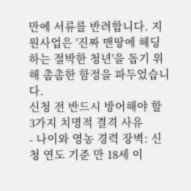만에 서류를 반려합니다. 지원사업은 '진짜 맨땅에 헤딩하는 절박한 청년'을 돕기 위해 촘촘한 함정을 파두었습니다.
신청 전 반드시 방어해야 할 3가지 치명적 결격 사유
- 나이와 영농 경력 장벽: 신청 연도 기준 만 18세 이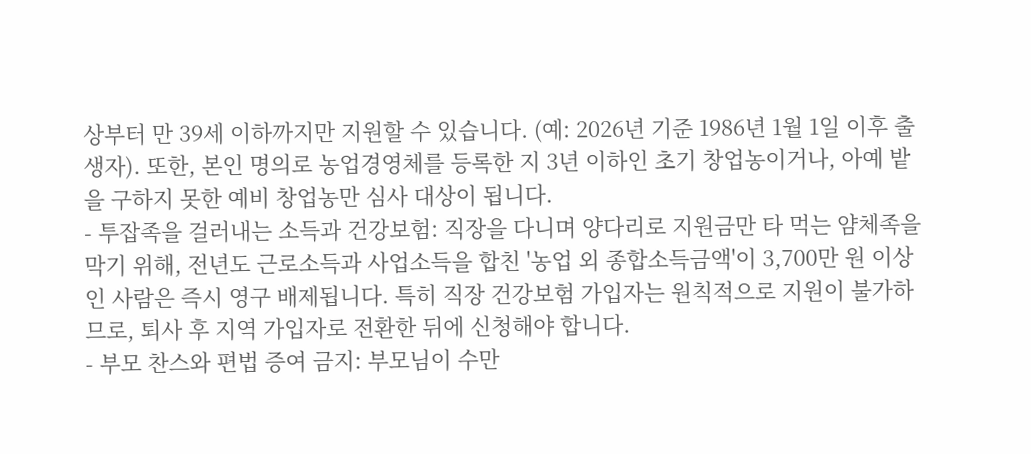상부터 만 39세 이하까지만 지원할 수 있습니다. (예: 2026년 기준 1986년 1월 1일 이후 출생자). 또한, 본인 명의로 농업경영체를 등록한 지 3년 이하인 초기 창업농이거나, 아예 밭을 구하지 못한 예비 창업농만 심사 대상이 됩니다.
- 투잡족을 걸러내는 소득과 건강보험: 직장을 다니며 양다리로 지원금만 타 먹는 얌체족을 막기 위해, 전년도 근로소득과 사업소득을 합친 '농업 외 종합소득금액'이 3,700만 원 이상인 사람은 즉시 영구 배제됩니다. 특히 직장 건강보험 가입자는 원칙적으로 지원이 불가하므로, 퇴사 후 지역 가입자로 전환한 뒤에 신청해야 합니다.
- 부모 찬스와 편법 증여 금지: 부모님이 수만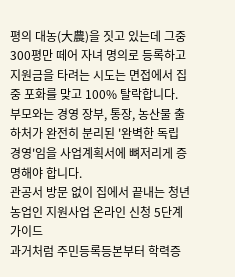평의 대농(大農)을 짓고 있는데 그중 300평만 떼어 자녀 명의로 등록하고 지원금을 타려는 시도는 면접에서 집중 포화를 맞고 100% 탈락합니다. 부모와는 경영 장부, 통장, 농산물 출하처가 완전히 분리된 '완벽한 독립 경영'임을 사업계획서에 뼈저리게 증명해야 합니다.
관공서 방문 없이 집에서 끝내는 청년농업인 지원사업 온라인 신청 5단계 가이드
과거처럼 주민등록등본부터 학력증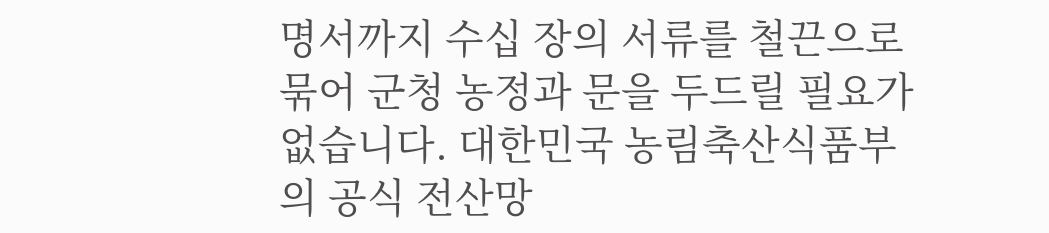명서까지 수십 장의 서류를 철끈으로 묶어 군청 농정과 문을 두드릴 필요가 없습니다. 대한민국 농림축산식품부의 공식 전산망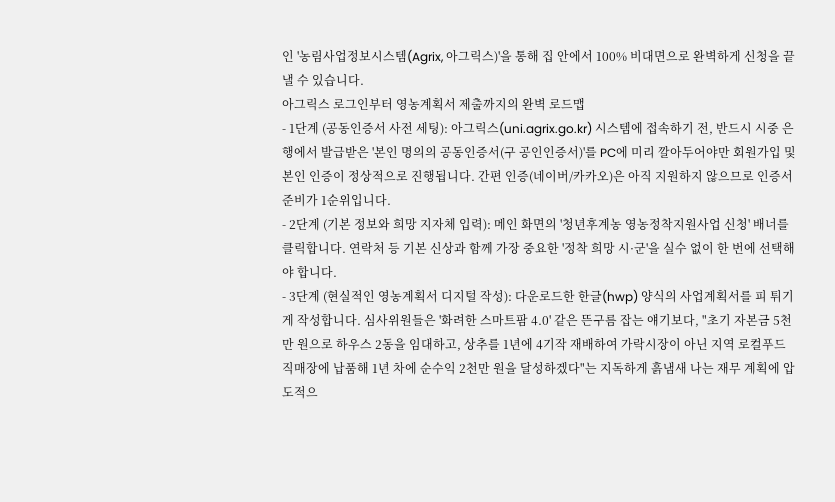인 '농림사업정보시스템(Agrix, 아그릭스)'을 통해 집 안에서 100% 비대면으로 완벽하게 신청을 끝낼 수 있습니다.
아그릭스 로그인부터 영농계획서 제출까지의 완벽 로드맵
- 1단계 (공동인증서 사전 세팅): 아그릭스(uni.agrix.go.kr) 시스템에 접속하기 전, 반드시 시중 은행에서 발급받은 '본인 명의의 공동인증서(구 공인인증서)'를 PC에 미리 깔아두어야만 회원가입 및 본인 인증이 정상적으로 진행됩니다. 간편 인증(네이버/카카오)은 아직 지원하지 않으므로 인증서 준비가 1순위입니다.
- 2단계 (기본 정보와 희망 지자체 입력): 메인 화면의 '청년후계농 영농정착지원사업 신청' 배너를 클릭합니다. 연락처 등 기본 신상과 함께 가장 중요한 '정착 희망 시·군'을 실수 없이 한 번에 선택해야 합니다.
- 3단계 (현실적인 영농계획서 디지털 작성): 다운로드한 한글(hwp) 양식의 사업계획서를 피 튀기게 작성합니다. 심사위원들은 '화려한 스마트팜 4.0' 같은 뜬구름 잡는 얘기보다, "초기 자본금 5천만 원으로 하우스 2동을 임대하고, 상추를 1년에 4기작 재배하여 가락시장이 아닌 지역 로컬푸드 직매장에 납품해 1년 차에 순수익 2천만 원을 달성하겠다"는 지독하게 흙냄새 나는 재무 계획에 압도적으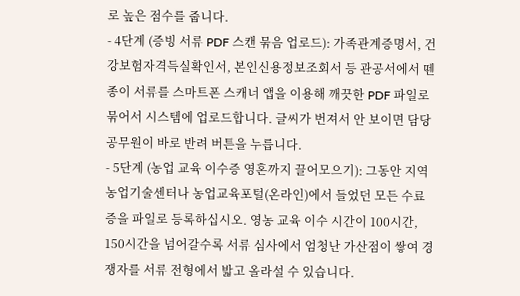로 높은 점수를 줍니다.
- 4단계 (증빙 서류 PDF 스캔 묶음 업로드): 가족관계증명서, 건강보험자격득실확인서, 본인신용정보조회서 등 관공서에서 뗀 종이 서류를 스마트폰 스캐너 앱을 이용해 깨끗한 PDF 파일로 묶어서 시스템에 업로드합니다. 글씨가 번져서 안 보이면 담당 공무원이 바로 반려 버튼을 누릅니다.
- 5단계 (농업 교육 이수증 영혼까지 끌어모으기): 그동안 지역 농업기술센터나 농업교육포털(온라인)에서 들었던 모든 수료증을 파일로 등록하십시오. 영농 교육 이수 시간이 100시간, 150시간을 넘어갈수록 서류 심사에서 엄청난 가산점이 쌓여 경쟁자를 서류 전형에서 밟고 올라설 수 있습니다.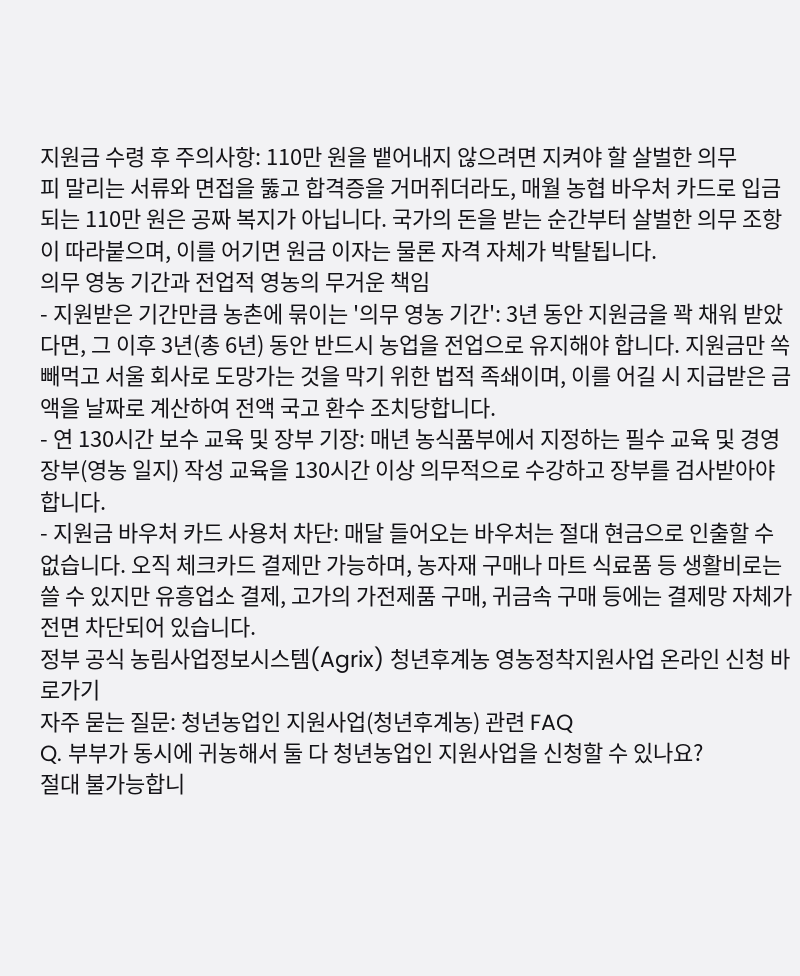지원금 수령 후 주의사항: 110만 원을 뱉어내지 않으려면 지켜야 할 살벌한 의무
피 말리는 서류와 면접을 뚫고 합격증을 거머쥐더라도, 매월 농협 바우처 카드로 입금되는 110만 원은 공짜 복지가 아닙니다. 국가의 돈을 받는 순간부터 살벌한 의무 조항이 따라붙으며, 이를 어기면 원금 이자는 물론 자격 자체가 박탈됩니다.
의무 영농 기간과 전업적 영농의 무거운 책임
- 지원받은 기간만큼 농촌에 묶이는 '의무 영농 기간': 3년 동안 지원금을 꽉 채워 받았다면, 그 이후 3년(총 6년) 동안 반드시 농업을 전업으로 유지해야 합니다. 지원금만 쏙 빼먹고 서울 회사로 도망가는 것을 막기 위한 법적 족쇄이며, 이를 어길 시 지급받은 금액을 날짜로 계산하여 전액 국고 환수 조치당합니다.
- 연 130시간 보수 교육 및 장부 기장: 매년 농식품부에서 지정하는 필수 교육 및 경영 장부(영농 일지) 작성 교육을 130시간 이상 의무적으로 수강하고 장부를 검사받아야 합니다.
- 지원금 바우처 카드 사용처 차단: 매달 들어오는 바우처는 절대 현금으로 인출할 수 없습니다. 오직 체크카드 결제만 가능하며, 농자재 구매나 마트 식료품 등 생활비로는 쓸 수 있지만 유흥업소 결제, 고가의 가전제품 구매, 귀금속 구매 등에는 결제망 자체가 전면 차단되어 있습니다.
정부 공식 농림사업정보시스템(Agrix) 청년후계농 영농정착지원사업 온라인 신청 바로가기
자주 묻는 질문: 청년농업인 지원사업(청년후계농) 관련 FAQ
Q. 부부가 동시에 귀농해서 둘 다 청년농업인 지원사업을 신청할 수 있나요?
절대 불가능합니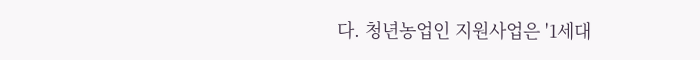다. 청년농업인 지원사업은 '1세대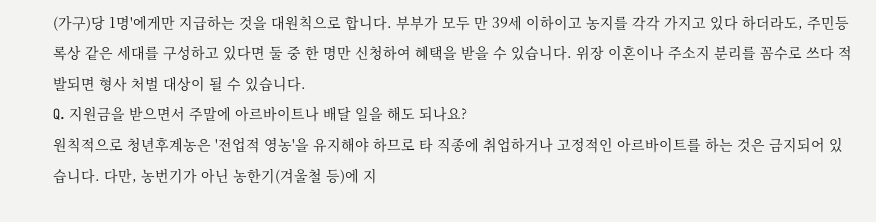(가구)당 1명'에게만 지급하는 것을 대원칙으로 합니다. 부부가 모두 만 39세 이하이고 농지를 각각 가지고 있다 하더라도, 주민등록상 같은 세대를 구성하고 있다면 둘 중 한 명만 신청하여 혜택을 받을 수 있습니다. 위장 이혼이나 주소지 분리를 꼼수로 쓰다 적발되면 형사 처벌 대상이 될 수 있습니다.
Q. 지원금을 받으면서 주말에 아르바이트나 배달 일을 해도 되나요?
원칙적으로 청년후계농은 '전업적 영농'을 유지해야 하므로 타 직종에 취업하거나 고정적인 아르바이트를 하는 것은 금지되어 있습니다. 다만, 농번기가 아닌 농한기(겨울철 등)에 지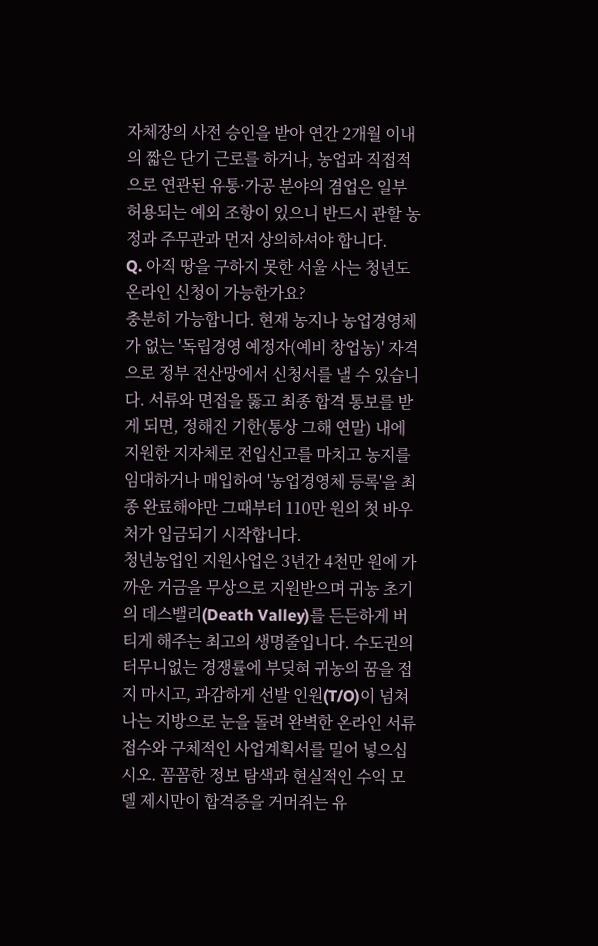자체장의 사전 승인을 받아 연간 2개월 이내의 짧은 단기 근로를 하거나, 농업과 직접적으로 연관된 유통·가공 분야의 겸업은 일부 허용되는 예외 조항이 있으니 반드시 관할 농정과 주무관과 먼저 상의하셔야 합니다.
Q. 아직 땅을 구하지 못한 서울 사는 청년도 온라인 신청이 가능한가요?
충분히 가능합니다. 현재 농지나 농업경영체가 없는 '독립경영 예정자(예비 창업농)' 자격으로 정부 전산망에서 신청서를 낼 수 있습니다. 서류와 면접을 뚫고 최종 합격 통보를 받게 되면, 정해진 기한(통상 그해 연말) 내에 지원한 지자체로 전입신고를 마치고 농지를 임대하거나 매입하여 '농업경영체 등록'을 최종 완료해야만 그때부터 110만 원의 첫 바우처가 입금되기 시작합니다.
청년농업인 지원사업은 3년간 4천만 원에 가까운 거금을 무상으로 지원받으며 귀농 초기의 데스밸리(Death Valley)를 든든하게 버티게 해주는 최고의 생명줄입니다. 수도권의 터무니없는 경쟁률에 부딪혀 귀농의 꿈을 접지 마시고, 과감하게 선발 인원(T/O)이 넘쳐나는 지방으로 눈을 돌려 완벽한 온라인 서류 접수와 구체적인 사업계획서를 밀어 넣으십시오. 꼼꼼한 정보 탐색과 현실적인 수익 모델 제시만이 합격증을 거머쥐는 유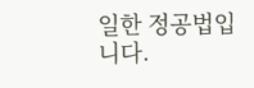일한 정공법입니다.